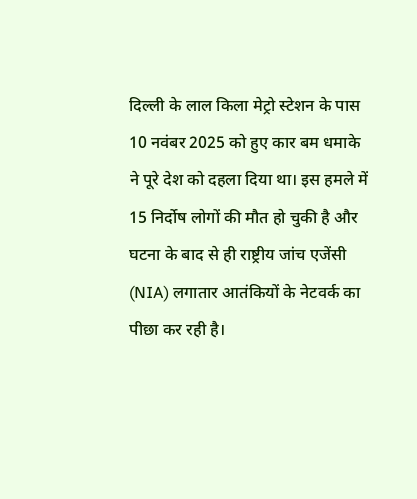दिल्ली के लाल किला मेट्रो स्टेशन के पास 10 नवंबर 2025 को हुए कार बम धमाके ने पूरे देश को दहला दिया था। इस हमले में 15 निर्दोष लोगों की मौत हो चुकी है और घटना के बाद से ही राष्ट्रीय जांच एजेंसी (NIA) लगातार आतंकियों के नेटवर्क का पीछा कर रही है।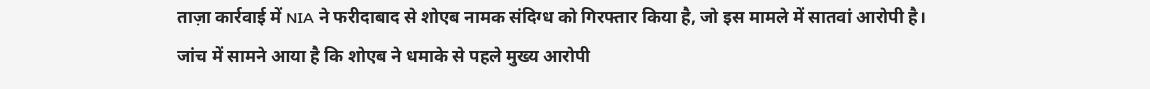ताज़ा कार्रवाई में NIA ने फरीदाबाद से शोएब नामक संदिग्ध को गिरफ्तार किया है, जो इस मामले में सातवां आरोपी है।
जांच में सामने आया है कि शोएब ने धमाके से पहले मुख्य आरोपी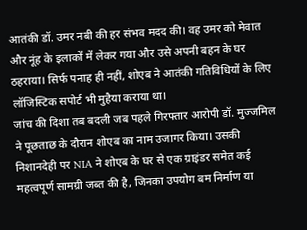आतंकी डॉ. उमर नबी की हर संभव मदद की। वह उमर को मेवात और नूंह के इलाकों में लेकर गया और उसे अपनी बहन के घर ठहराया। सिर्फ पनाह ही नहीं, शोएब ने आतंकी गतिविधियों के लिए लॉजिस्टिक सपोर्ट भी मुहैया कराया था।
जांच की दिशा तब बदली जब पहले गिरफ्तार आरोपी डॉ. मुज्जमिल ने पूछताछ के दौरान शोएब का नाम उजागर किया। उसकी निशानदेही पर NIA ने शोएब के घर से एक ग्राइंडर समेत कई महत्वपूर्ण सामग्री जब्त की है, जिनका उपयोग बम निर्माण या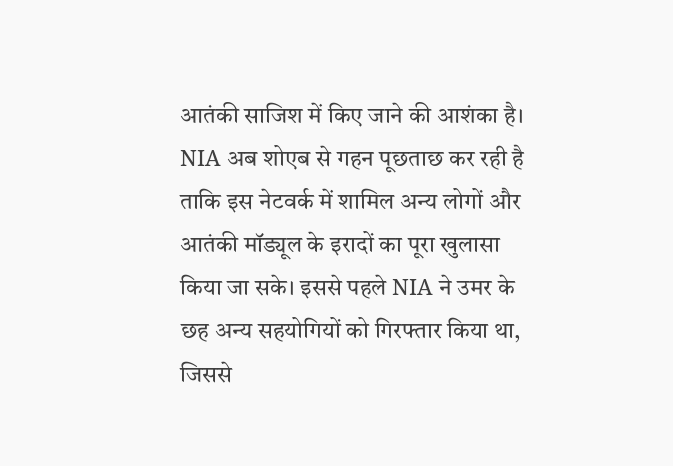आतंकी साजिश में किए जाने की आशंका है।
NIA अब शोएब से गहन पूछताछ कर रही है ताकि इस नेटवर्क में शामिल अन्य लोगों और आतंकी मॉड्यूल के इरादों का पूरा खुलासा किया जा सके। इससे पहले NIA ने उमर के छह अन्य सहयोगियों को गिरफ्तार किया था, जिससे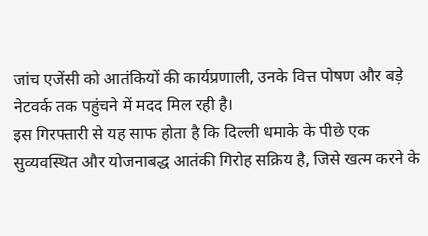जांच एजेंसी को आतंकियों की कार्यप्रणाली, उनके वित्त पोषण और बड़े नेटवर्क तक पहुंचने में मदद मिल रही है।
इस गिरफ्तारी से यह साफ होता है कि दिल्ली धमाके के पीछे एक सुव्यवस्थित और योजनाबद्ध आतंकी गिरोह सक्रिय है, जिसे खत्म करने के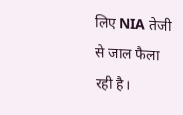लिए NIA तेजी से जाल फैला रही है।